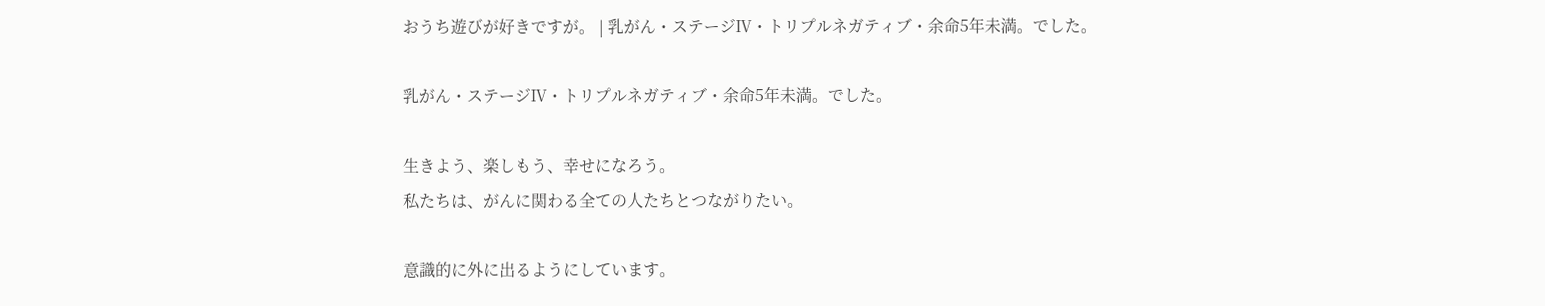おうち遊びが好きですが。 | 乳がん・ステージⅣ・トリプルネガティブ・余命5年未満。でした。

乳がん・ステージⅣ・トリプルネガティブ・余命5年未満。でした。

生きよう、楽しもう、幸せになろう。
私たちは、がんに関わる全ての人たちとつながりたい。

意識的に外に出るようにしています。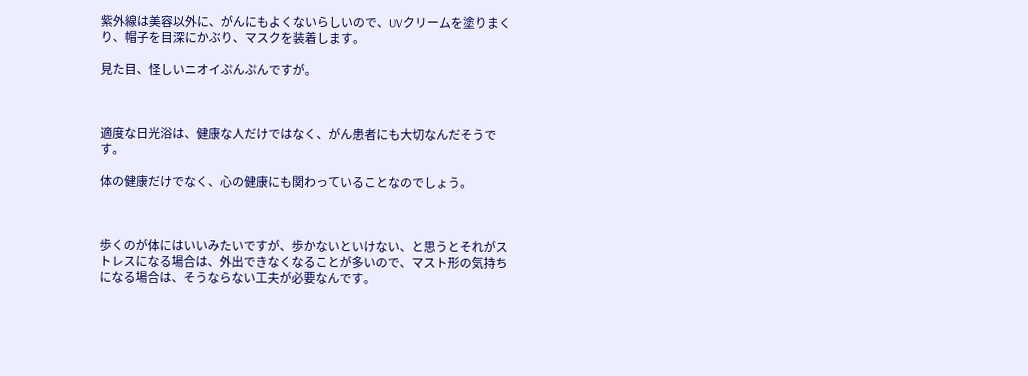紫外線は美容以外に、がんにもよくないらしいので、UVクリームを塗りまくり、帽子を目深にかぶり、マスクを装着します。

見た目、怪しいニオイぷんぷんですが。



適度な日光浴は、健康な人だけではなく、がん患者にも大切なんだそうです。

体の健康だけでなく、心の健康にも関わっていることなのでしょう。



歩くのが体にはいいみたいですが、歩かないといけない、と思うとそれがストレスになる場合は、外出できなくなることが多いので、マスト形の気持ちになる場合は、そうならない工夫が必要なんです。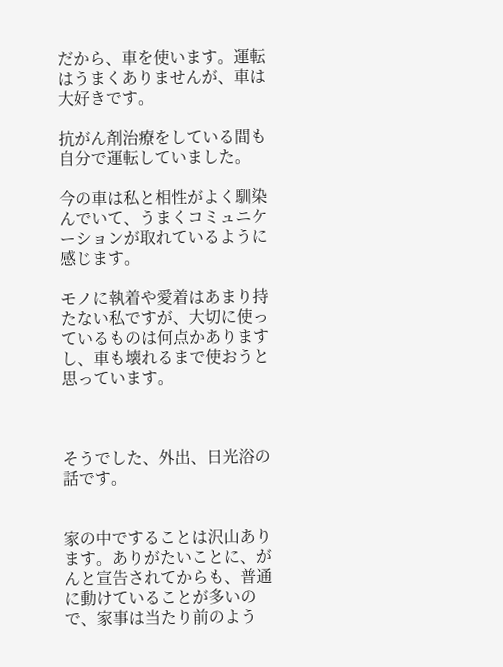だから、車を使います。運転はうまくありませんが、車は大好きです。

抗がん剤治療をしている間も自分で運転していました。

今の車は私と相性がよく馴染んでいて、うまくコミュニケーションが取れているように感じます。

モノに執着や愛着はあまり持たない私ですが、大切に使っているものは何点かありますし、車も壊れるまで使おうと思っています。



そうでした、外出、日光浴の話です。


家の中ですることは沢山あります。ありがたいことに、がんと宣告されてからも、普通に動けていることが多いので、家事は当たり前のよう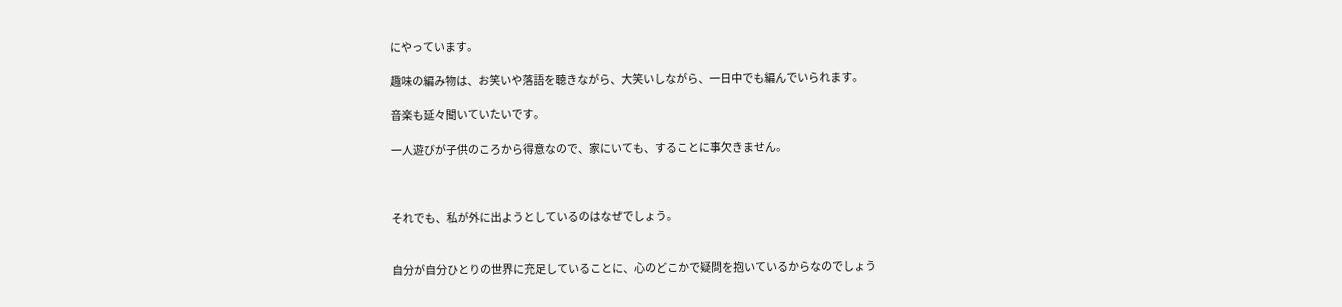にやっています。

趣味の編み物は、お笑いや落語を聴きながら、大笑いしながら、一日中でも編んでいられます。

音楽も延々聞いていたいです。

一人遊びが子供のころから得意なので、家にいても、することに事欠きません。



それでも、私が外に出ようとしているのはなぜでしょう。


自分が自分ひとりの世界に充足していることに、心のどこかで疑問を抱いているからなのでしょう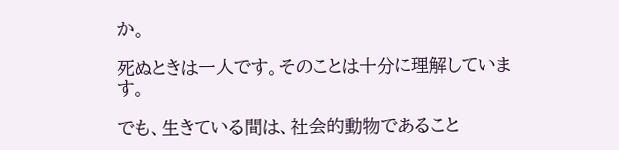か。

死ぬときは一人です。そのことは十分に理解しています。

でも、生きている間は、社会的動物であること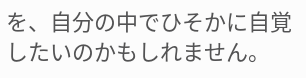を、自分の中でひそかに自覚したいのかもしれません。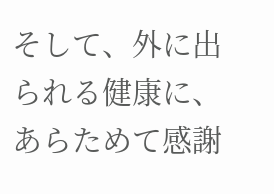そして、外に出られる健康に、あらためて感謝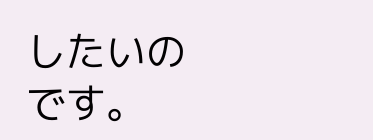したいのです。